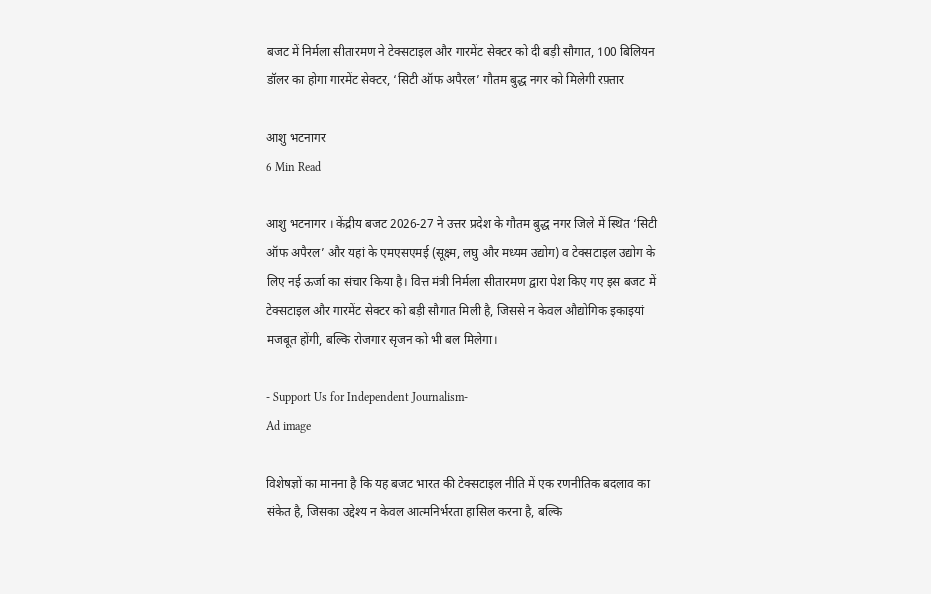बजट में निर्मला सीतारमण ने टेक्सटाइल और गारमेंट सेक्टर को दी बड़ी सौगात, 100 बिलियन डॉलर का होगा गारमेंट सेक्टर, ‘सिटी ऑफ अपैरल’ गौतम बुद्ध नगर को मिलेगी रफ़्तार

आशु भटनागर
6 Min Read

आशु भटनागर । केंद्रीय बजट 2026-27 ने उत्तर प्रदेश के गौतम बुद्ध नगर जिले में स्थित ‘सिटी ऑफ अपैरल’ और यहां के एमएसएमई (सूक्ष्म, लघु और मध्यम उद्योग) व टेक्सटाइल उद्योग के लिए नई ऊर्जा का संचार किया है। वित्त मंत्री निर्मला सीतारमण द्वारा पेश किए गए इस बजट में टेक्सटाइल और गारमेंट सेक्टर को बड़ी सौगात मिली है, जिससे न केवल औद्योगिक इकाइयां मजबूत होंगी, बल्कि रोजगार सृजन को भी बल मिलेगा।

- Support Us for Independent Journalism-
Ad image

विशेषज्ञों का मानना है कि यह बजट भारत की टेक्सटाइल नीति में एक रणनीतिक बदलाव का संकेत है, जिसका उद्देश्य न केवल आत्मनिर्भरता हासिल करना है, बल्कि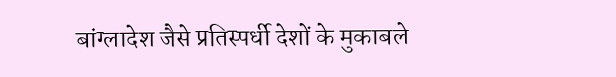बांग्लादेश जैसे प्रतिस्पर्धी देशों के मुकाबले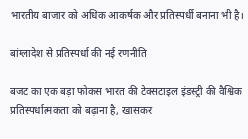भारतीय बाजार को अधिक आकर्षक और प्रतिस्पर्धी बनाना भी है।

बांग्लादेश से प्रतिस्पर्धा की नई रणनीति

बजट का एक बड़ा फोकस भारत की टेक्सटाइल इंडस्ट्री की वैश्विक प्रतिस्पर्धात्मकता को बढ़ाना है, खासकर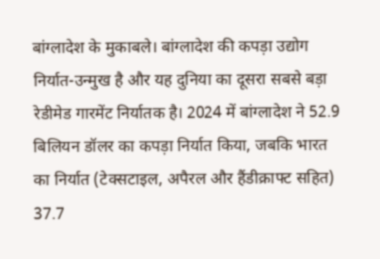बांग्लादेश के मुकाबले। बांग्लादेश की कपड़ा उद्योग निर्यात-उन्मुख है और यह दुनिया का दूसरा सबसे बड़ा रेडीमेड गारमेंट निर्यातक है। 2024 में बांग्लादेश ने 52.9 बिलियन डॉलर का कपड़ा निर्यात किया, जबकि भारत का निर्यात (टेक्सटाइल, अपैरल और हैंडीक्राफ्ट सहित) 37.7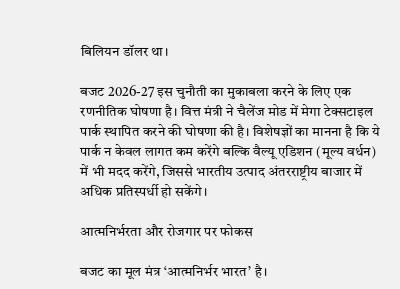बिलियन डॉलर था।

बजट 2026-27 इस चुनौती का मुकाबला करने के लिए एक रणनीतिक घोषणा है। वित्त मंत्री ने चैलेंज मोड में मेगा टेक्सटाइल पार्क स्थापित करने की घोषणा की है। विशेषज्ञों का मानना है कि ये पार्क न केवल लागत कम करेंगे बल्कि वैल्यू एडिशन (मूल्य वर्धन) में भी मदद करेंगे, जिससे भारतीय उत्पाद अंतरराष्ट्रीय बाजार में अधिक प्रतिस्पर्धी हो सकेंगे।

आत्मनिर्भरता और रोजगार पर फोकस

बजट का मूल मंत्र ‘आत्मनिर्भर भारत’ है।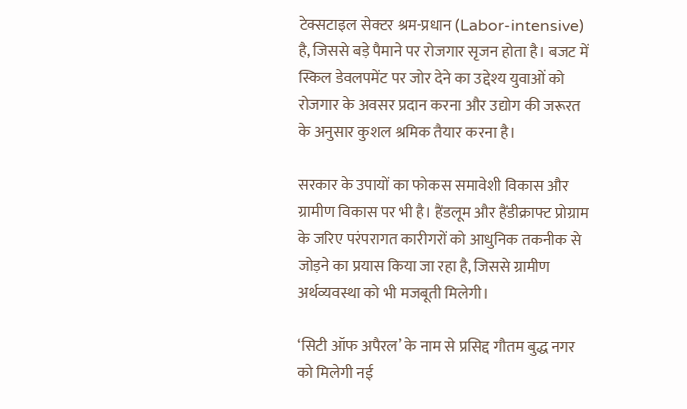टेक्सटाइल सेक्टर श्रम-प्रधान (Labor-intensive) है, जिससे बड़े पैमाने पर रोजगार सृजन होता है। बजट में स्किल डेवलपमेंट पर जोर देने का उद्देश्य युवाओं को रोजगार के अवसर प्रदान करना और उद्योग की जरूरत के अनुसार कुशल श्रमिक तैयार करना है।

सरकार के उपायों का फोकस समावेशी विकास और ग्रामीण विकास पर भी है। हैंडलूम और हैंडीक्राफ्ट प्रोग्राम के जरिए परंपरागत कारीगरों को आधुनिक तकनीक से जोड़ने का प्रयास किया जा रहा है, जिससे ग्रामीण अर्थव्यवस्था को भी मजबूती मिलेगी।

‘सिटी ऑफ अपैरल’ के नाम से प्रसिद्द गौतम बुद्ध नगर को मिलेगी नई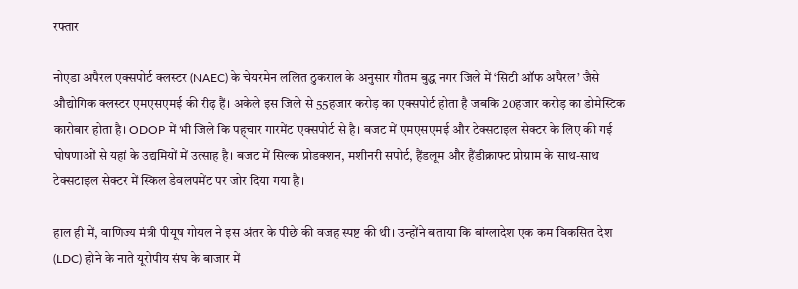रफ्तार

नोएडा अपैरल एक्सपोर्ट क्लस्टर (NAEC) के चेयरमेन ललित ठुकराल के अनुसार गौतम बुद्ध नगर जिले में ‘सिटी ऑफ अपैरल’ जैसे औद्योगिक क्लस्टर एमएसएमई की रीढ़ हैं। अकेले इस जिले से 55हजार करोड़ का एक्सपोर्ट होता है जबकि 20हजार करोड़ का डोमेस्टिक कारोबार होता है। ODOP में भी जिले कि पह्चार गारमेंट एक्सपोर्ट से है। बजट में एमएसएमई और टेक्सटाइल सेक्टर के लिए की गई घोषणाओं से यहां के उद्यमियों में उत्साह है। बजट में सिल्क प्रोडक्शन, मशीनरी सपोर्ट, हैंडलूम और हैंडीक्राफ्ट प्रोग्राम के साथ-साथ टेक्सटाइल सेक्टर में स्किल डेवलपमेंट पर जोर दिया गया है।

हाल ही में, वाणिज्य मंत्री पीयूष गोयल ने इस अंतर के पीछे की वजह स्पष्ट की थी। उन्होंने बताया कि बांग्लादेश एक कम विकसित देश (LDC) होने के नाते यूरोपीय संघ के बाजार में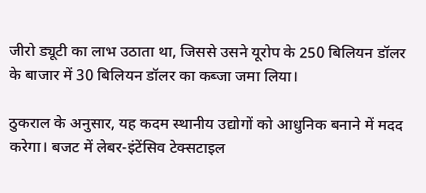जीरो ड्यूटी का लाभ उठाता था, जिससे उसने यूरोप के 250 बिलियन डॉलर के बाजार में 30 बिलियन डॉलर का कब्जा जमा लिया।

ठुकराल के अनुसार, यह कदम स्थानीय उद्योगों को आधुनिक बनाने में मदद करेगा। बजट में लेबर-इंटेंसिव टेक्सटाइल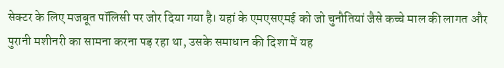सेक्टर के लिए मजबूत पॉलिसी पर जोर दिया गया है। यहां के एमएसएमई को जो चुनौतियां जैसे कच्चे माल की लागत और पुरानी मशीनरी का सामना करना पड़ रहा था, उसके समाधान की दिशा में यह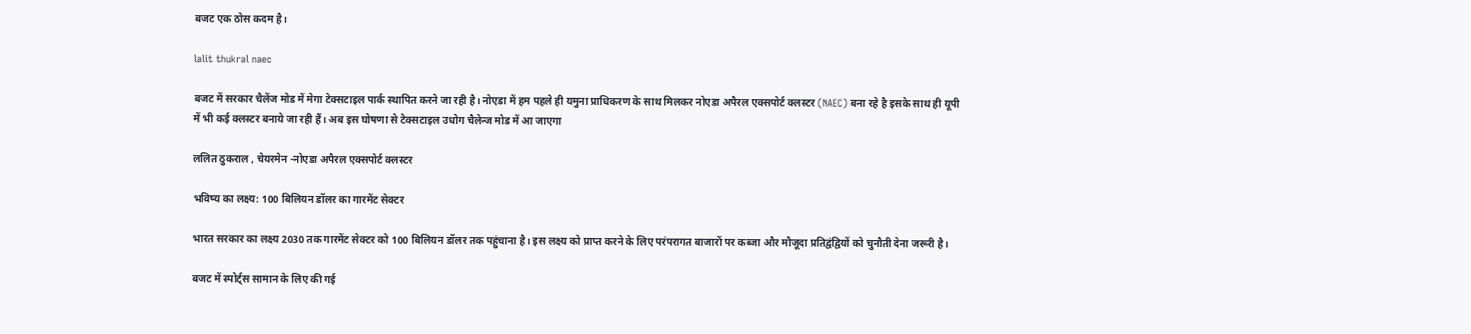बजट एक ठोस कदम है।

lalit thukral naec

बजट में सरकार चैलेंज मोड में मेगा टेक्सटाइल पार्क स्थापित करने जा रही है। नोएडा में हम पहले ही यमुना प्राधिकरण के साथ मिलकर नोएडा अपैरल एक्सपोर्ट क्लस्टर (NAEC) बना रहे है इसके साथ ही यूपी में भी कई क्लस्टर बनाये जा रही हैं। अब इस घोषणा से टेक्सटाइल उधोग चैलेन्ज मोड में आ जाएगा

ललित ठुकराल , चेयरमेन -नोएडा अपैरल एक्सपोर्ट क्लस्टर

भविष्य का लक्ष्य: 100 बिलियन डॉलर का गारमेंट सेक्टर

भारत सरकार का लक्ष्य 2030 तक गारमेंट सेक्टर को 100 बिलियन डॉलर तक पहुंचाना है। इस लक्ष्य को प्राप्त करने के लिए परंपरागत बाजारों पर कब्जा और मौजूदा प्रतिद्वंद्वियों को चुनौती देना जरूरी है।

बजट में स्पोर्ट्स सामान के लिए की गई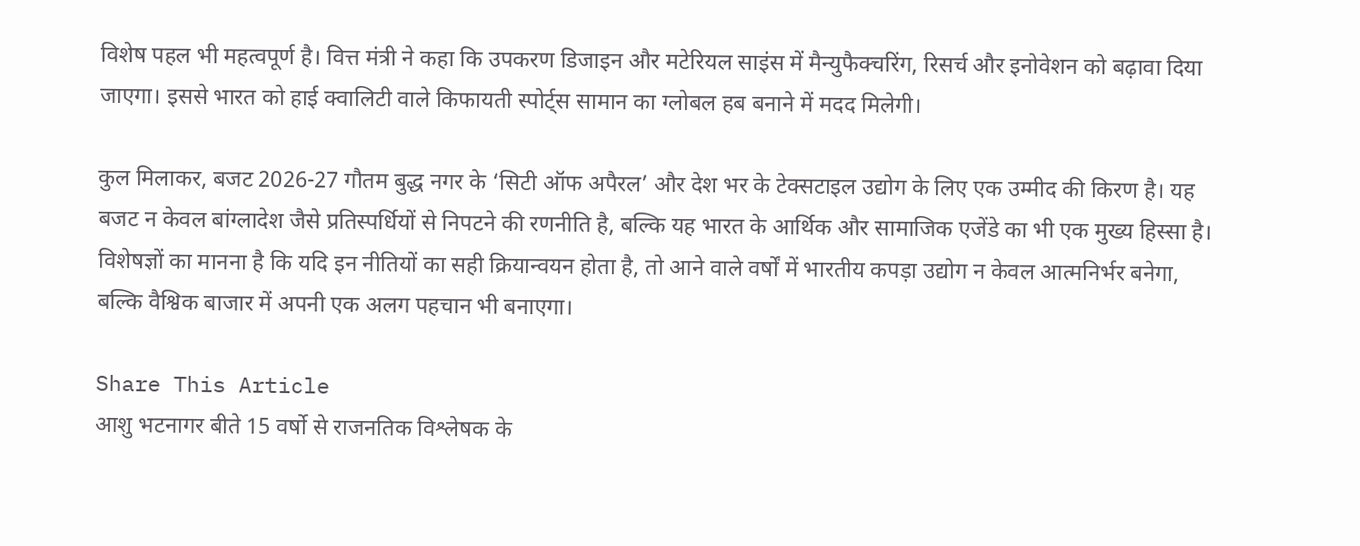विशेष पहल भी महत्वपूर्ण है। वित्त मंत्री ने कहा कि उपकरण डिजाइन और मटेरियल साइंस में मैन्युफैक्चरिंग, रिसर्च और इनोवेशन को बढ़ावा दिया जाएगा। इससे भारत को हाई क्वालिटी वाले किफायती स्पोर्ट्स सामान का ग्लोबल हब बनाने में मदद मिलेगी।

कुल मिलाकर, बजट 2026-27 गौतम बुद्ध नगर के ‘सिटी ऑफ अपैरल’ और देश भर के टेक्सटाइल उद्योग के लिए एक उम्मीद की किरण है। यह बजट न केवल बांग्लादेश जैसे प्रतिस्पर्धियों से निपटने की रणनीति है, बल्कि यह भारत के आर्थिक और सामाजिक एजेंडे का भी एक मुख्य हिस्सा है। विशेषज्ञों का मानना है कि यदि इन नीतियों का सही क्रियान्वयन होता है, तो आने वाले वर्षों में भारतीय कपड़ा उद्योग न केवल आत्मनिर्भर बनेगा, बल्कि वैश्विक बाजार में अपनी एक अलग पहचान भी बनाएगा।

Share This Article
आशु भटनागर बीते 15 वर्षो से राजनतिक विश्लेषक के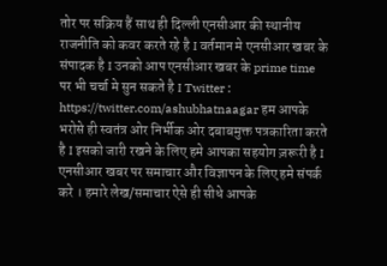तोर पर सक्रिय हैं साथ ही दिल्ली एनसीआर की स्थानीय राजनीति को कवर करते रहे है I वर्तमान मे एनसीआर खबर के संपादक है I उनको आप एनसीआर खबर के prime time पर भी चर्चा मे सुन सकते है I Twitter : https://twitter.com/ashubhatnaagar हम आपके भरोसे ही स्वतंत्र ओर निर्भीक ओर दबाबमुक्त पत्रकारिता करते है I इसको जारी रखने के लिए हमे आपका सहयोग ज़रूरी है I एनसीआर खबर पर समाचार और विज्ञापन के लिए हमे संपर्क करे । हमारे लेख/समाचार ऐसे ही सीधे आपके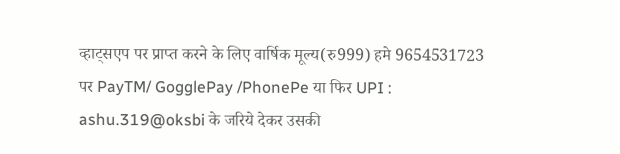व्हाट्सएप पर प्राप्त करने के लिए वार्षिक मूल्य(रु999) हमे 9654531723 पर PayTM/ GogglePay /PhonePe या फिर UPI : ashu.319@oksbi के जरिये देकर उसकी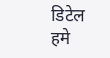डिटेल हमे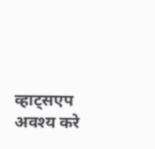व्हाट्सएप अवश्य करे